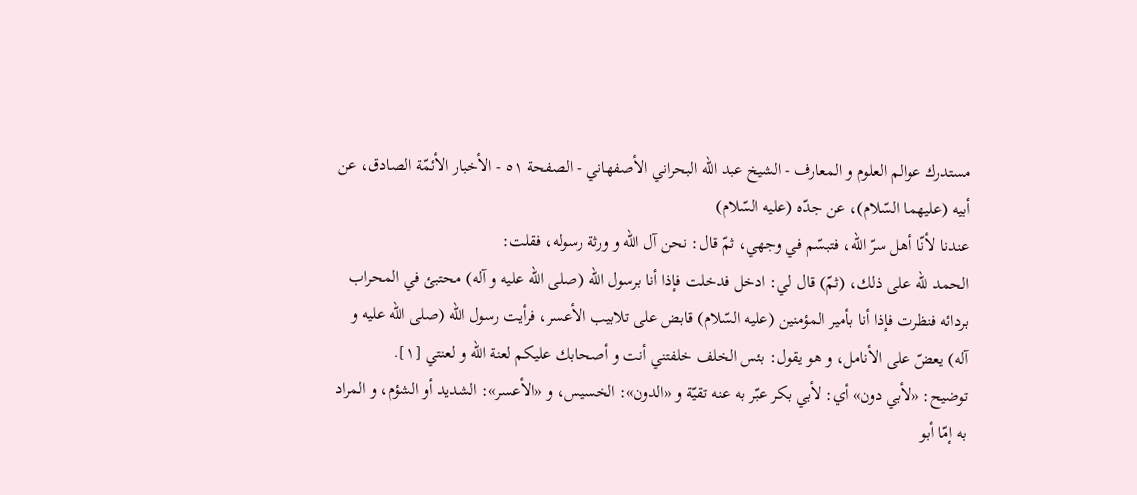مستدرك عوالم العلوم و المعارف - الشيخ عبد الله البحراني الأصفهاني - الصفحة ٥١ - الأخبار الأئمّة الصادق، عن أبيه (عليهما السّلام)، عن جدّه (عليه السّلام)
عندنا لأنّا أهل سرّ اللّه، فتبسّم في وجهي، ثمّ قال: نحن آل اللّه و ورثة رسوله، فقلت:
الحمد للّه على ذلك، (ثمّ) قال لي: ادخل فدخلت فإذا أنا برسول اللّه (صلى اللّه عليه و آله) محتبئ في المحراب بردائه فنظرت فإذا أنا بأمير المؤمنين (عليه السّلام) قابض على تلابيب الأعسر، فرأيت رسول اللّه (صلى اللّه عليه و آله) يعضّ على الأنامل، و هو يقول: بئس الخلف خلفتني أنت و أصحابك عليكم لعنة اللّه و لعنتي [١].
توضيح: «لأبي دون» أي: لأبي بكر عبّر به عنه تقيّة و «الدون»: الخسيس، و «الأعسر»: الشديد أو الشؤم، و المراد به إمّا أبو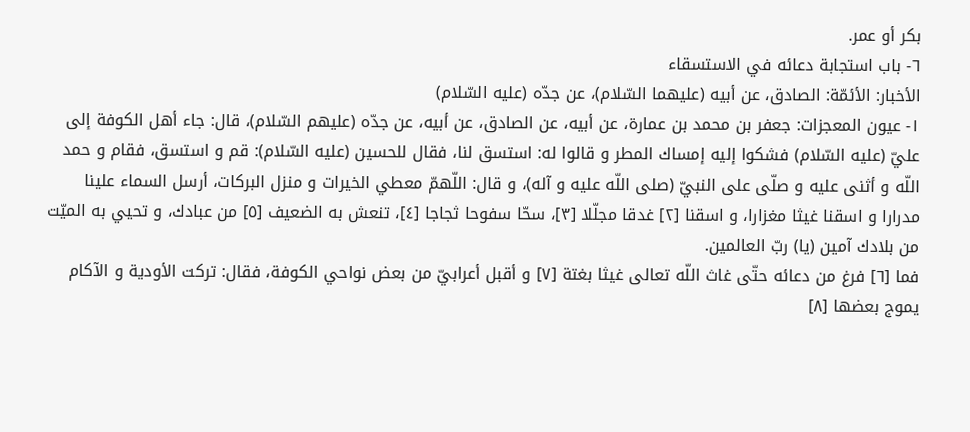بكر أو عمر.
٦- باب استجابة دعائه في الاستسقاء
الأخبار: الأئمّة: الصادق، عن أبيه (عليهما السّلام)، عن جدّه (عليه السّلام)
١- عيون المعجزات: جعفر بن محمد بن عمارة، عن أبيه، عن الصادق، عن أبيه، عن جدّه (عليهم السّلام)، قال: جاء أهل الكوفة إلى عليّ (عليه السّلام) فشكوا إليه إمساك المطر و قالوا له: استسق لنا، فقال للحسين (عليه السّلام): قم و استسق، فقام و حمد اللّه و أثنى عليه و صلّى على النبيّ (صلى اللّه عليه و آله)، و قال: اللّهمّ معطي الخيرات و منزل البركات، أرسل السماء علينا مدرارا و اسقنا غيثا مغزارا، و اسقنا [٢] غدقا مجلّلا [٣]، سحّا سفوحا ثجاجا [٤]، تنعش به الضعيف [٥] من عبادك، و تحيي به الميّت من بلادك آمين (يا) ربّ العالمين.
فما [٦] فرغ من دعائه حتّى غاث اللّه تعالى غيثا بغتة [٧] و أقبل أعرابيّ من بعض نواحي الكوفة، فقال: تركت الأودية و الآكام يموج بعضها [٨]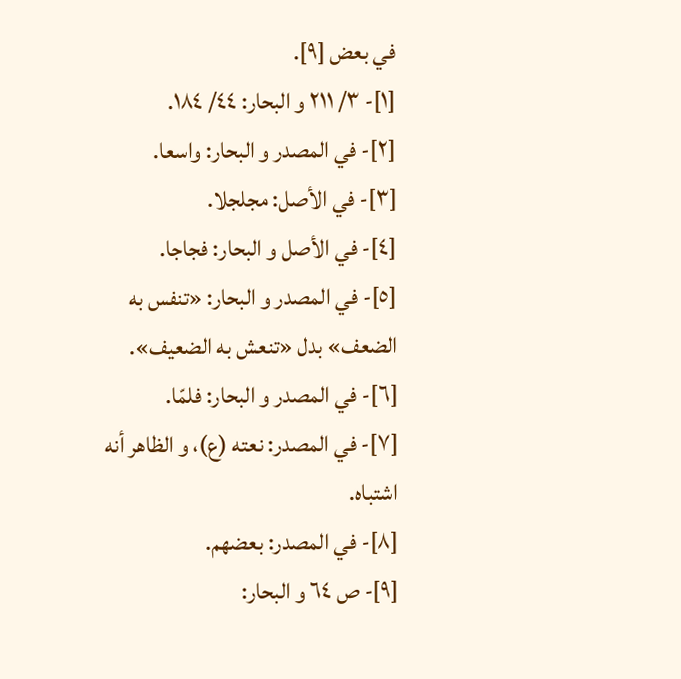في بعض [٩].
[١]- ٣/ ٢١١ و البحار: ٤٤/ ١٨٤.
[٢]- في المصدر و البحار: واسعا.
[٣]- في الأصل: مجلجلا.
[٤]- في الأصل و البحار: فجاجا.
[٥]- في المصدر و البحار: «تنفس به الضعف» بدل «تنعش به الضعيف».
[٦]- في المصدر و البحار: فلمّا.
[٧]- في المصدر: نعته (ع)، و الظاهر أنه اشتباه.
[٨]- في المصدر: بعضهم.
[٩]- ص ٦٤ و البحار: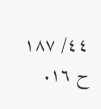٤٤/ ١٨٧ ح ١٦.